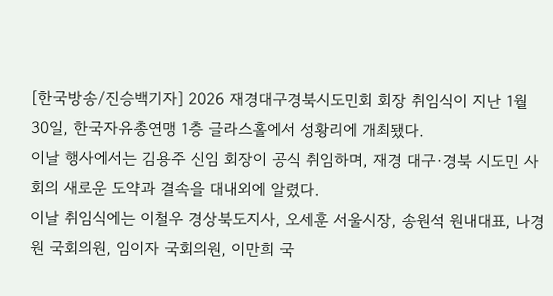[한국방송/진승백기자] 2026 재경대구경북시도민회 회장 취임식이 지난 1월 30일, 한국자유총연맹 1층 글라스홀에서 성황리에 개최됐다.
이날 행사에서는 김용주 신임 회장이 공식 취임하며, 재경 대구·경북 시도민 사회의 새로운 도약과 결속을 대내외에 알렸다.
이날 취임식에는 이철우 경상북도지사, 오세훈 서울시장, 송원석 원내대표, 나경원 국회의원, 임이자 국회의원, 이만희 국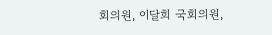회의원, 이달희 국회의원,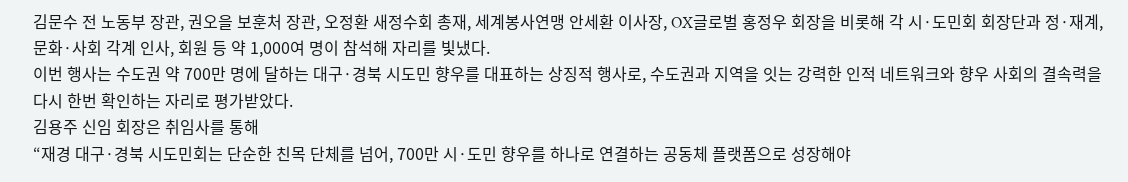김문수 전 노동부 장관, 권오을 보훈처 장관, 오정환 새정수회 총재, 세계봉사연맹 안세환 이사장, OX글로벌 홍정우 회장을 비롯해 각 시·도민회 회장단과 정·재계, 문화·사회 각계 인사, 회원 등 약 1,000여 명이 참석해 자리를 빛냈다.
이번 행사는 수도권 약 700만 명에 달하는 대구·경북 시도민 향우를 대표하는 상징적 행사로, 수도권과 지역을 잇는 강력한 인적 네트워크와 향우 사회의 결속력을 다시 한번 확인하는 자리로 평가받았다.
김용주 신임 회장은 취임사를 통해
“재경 대구·경북 시도민회는 단순한 친목 단체를 넘어, 700만 시·도민 향우를 하나로 연결하는 공동체 플랫폼으로 성장해야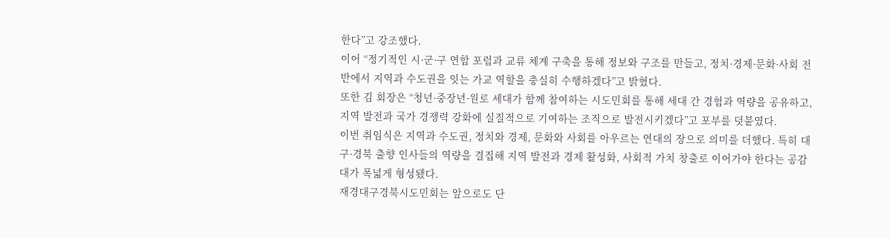한다”고 강조했다.
이어 “정기적인 시·군·구 연합 포럼과 교류 체계 구축을 통해 정보와 구조를 만들고, 정치·경제·문화·사회 전반에서 지역과 수도권을 잇는 가교 역할을 충실히 수행하겠다”고 밝혔다.
또한 김 회장은 “청년·중장년·원로 세대가 함께 참여하는 시도민회를 통해 세대 간 경험과 역량을 공유하고, 지역 발전과 국가 경쟁력 강화에 실질적으로 기여하는 조직으로 발전시키겠다”고 포부를 덧붙였다.
이번 취임식은 지역과 수도권, 정치와 경제, 문화와 사회를 아우르는 연대의 장으로 의미를 더했다. 특히 대구·경북 출향 인사들의 역량을 결집해 지역 발전과 경제 활성화, 사회적 가치 창출로 이어가야 한다는 공감대가 폭넓게 형성됐다.
재경대구경북시도민회는 앞으로도 단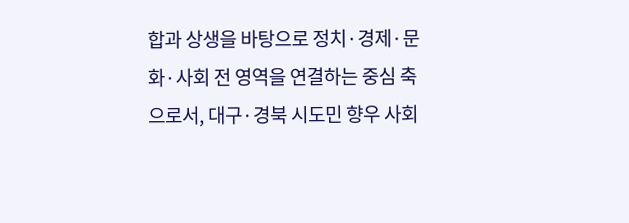합과 상생을 바탕으로 정치·경제·문화·사회 전 영역을 연결하는 중심 축으로서, 대구·경북 시도민 향우 사회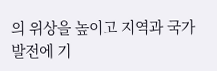의 위상을 높이고 지역과 국가 발전에 기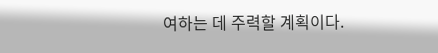여하는 데 주력할 계획이다.